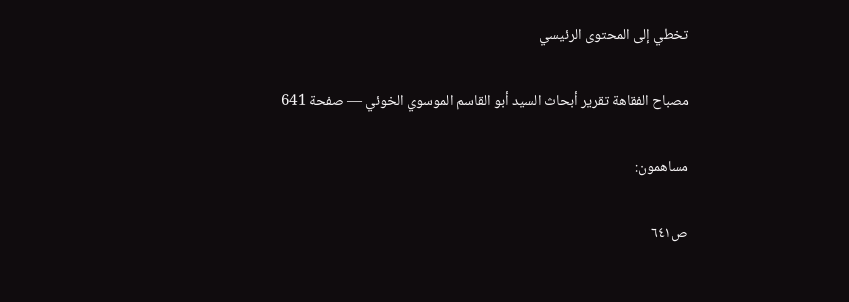تخطي إلى المحتوى الرئيسي

مصباح الفقاهة تقرير أبحاث السيد أبو القاسم الموسوي الخوئي — صفحة 641

مساهمون:

ص٦٤١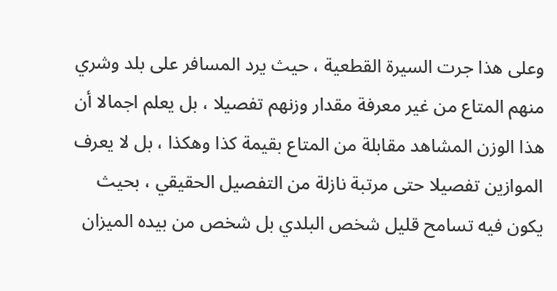وعلى هذا جرت السيرة القطعية ، حيث يرد المسافر على بلد وشري منهم المتاع من غير معرفة مقدار وزنهم تفصيلا ، بل يعلم اجمالا أن هذا الوزن المشاهد مقابلة من المتاع بقيمة كذا وهكذا ، بل لا يعرف الموازين تفصيلا حتى مرتبة نازلة من التفصيل الحقيقي ، بحيث يكون فيه تسامح قليل شخص البلدي بل شخص من بيده الميزان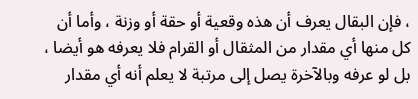، فإن البقال يعرف أن هذه وقعية أو حقة أو وزنة ، وأما أن كل منها أي مقدار من المثقال أو القرام فلا يعرفه هو أيضا ، بل لو عرفه وبالآخرة يصل إلى مرتبة لا يعلم أنه أي مقدار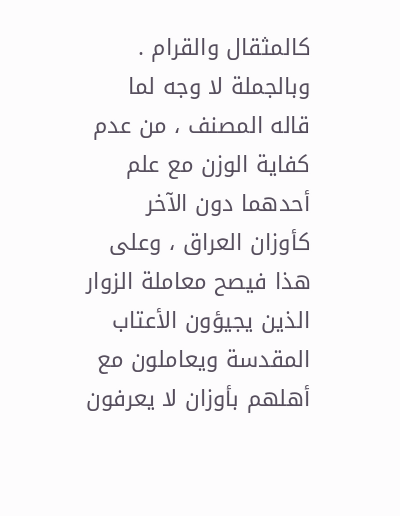كالمثقال والقرام . وبالجملة لا وجه لما قاله المصنف ، من عدم كفاية الوزن مع علم أحدهما دون الآخر كأوزان العراق ، وعلى هذا فيصح معاملة الزوار الذين يجيؤون الأعتاب المقدسة ويعاملون مع أهلهم بأوزان لا يعرفون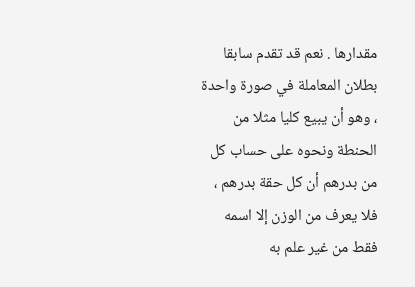مقدارها . نعم قد تقدم سابقا بطلان المعاملة في صورة واحدة ، وهو أن يبيع كليا مثلا من الحنطة ونحوه على حساب كل من بدرهم أن كل حقة بدرهم ، فلا يعرف من الوزن إلا اسمه فقط من غير علم به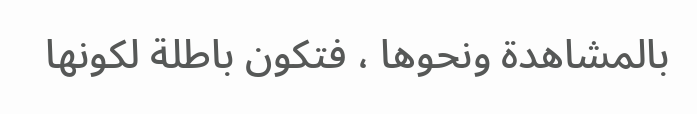بالمشاهدة ونحوها ، فتكون باطلة لكونها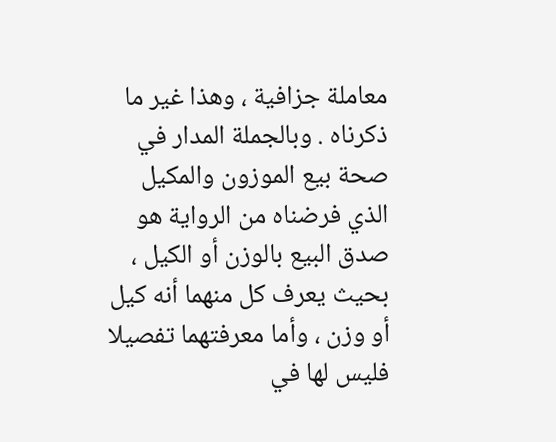معاملة جزافية ، وهذا غير ما ذكرناه . وبالجملة المدار في صحة بيع الموزون والمكيل الذي فرضناه من الرواية هو صدق البيع بالوزن أو الكيل ، بحيث يعرف كل منهما أنه كيل أو وزن ، وأما معرفتهما تفصيلا فليس لها في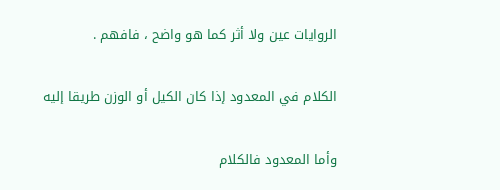الروايات عين ولا أثر كما هو واضح ، فافهم .

الكلام في المعدود إذا كان الكيل أو الوزن طريقا إليه

وأما المعدود فالكلام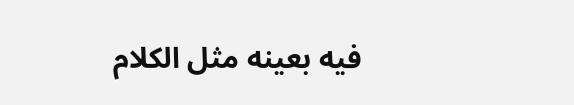فيه بعينه مثل الكلام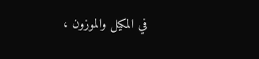في المكيل والموزون ،